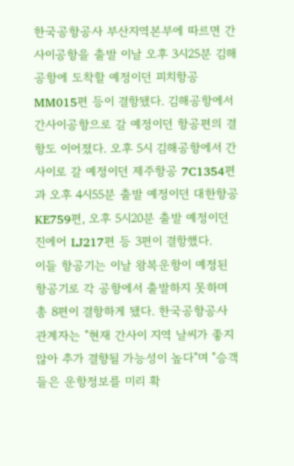한국공항공사 부산지역본부에 따르면 간사이공항을 출발 이날 오후 3시25분 김해공항에 도착할 예정이던 피치항공 MM015편 등이 결항됐다. 김해공항에서 간사이공항으로 갈 예정이던 항공편의 결항도 이어졌다. 오후 5시 김해공항에서 간사이로 갈 예정이던 제주항공 7C1354편과 오후 4시55분 출발 예정이던 대한항공 KE759편, 오후 5시20분 출발 예정이던 진에어 LJ217편 등 3편이 결항했다.
이들 항공기는 이날 왕복운항이 예정된 항공기로 각 공항에서 출발하지 못하며 총 8편이 결항하게 됐다. 한국공항공사 관계자는 "현재 간사이 지역 날씨가 좋지 않아 추가 결향될 가능성이 높다"며 "승객들은 운항정보를 미리 확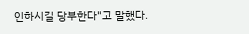인하시길 당부한다"고 말했다.